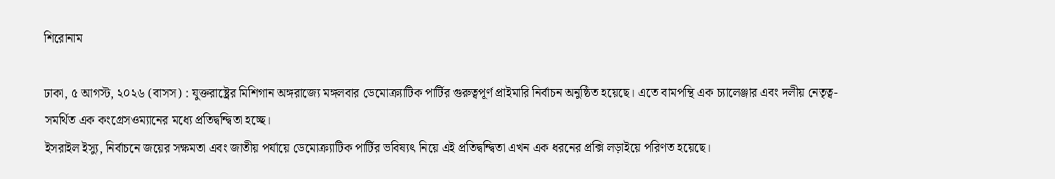শিরোনাম

ঢাকা, ৫ আগস্ট, ২০২৬ (বাসস) : যুক্তরাষ্ট্রের মিশিগান অঙ্গরাজ্যে মঙ্গলবার ডেমোক্র্যাটিক পার্টির গুরুত্বপূর্ণ প্রাইমারি নির্বাচন অনুষ্ঠিত হয়েছে। এতে বামপন্থি এক চ্যালেঞ্জার এবং দলীয় নেতৃত্ব-সমর্থিত এক কংগ্রেসওম্যানের মধ্যে প্রতিদ্বন্দ্বিতা হচ্ছে।
ইসরাইল ইস্যু, নির্বাচনে জয়ের সক্ষমতা এবং জাতীয় পর্যায়ে ডেমোক্র্যাটিক পার্টির ভবিষ্যৎ নিয়ে এই প্রতিদ্বন্দ্বিতা এখন এক ধরনের প্রক্সি লড়াইয়ে পরিণত হয়েছে।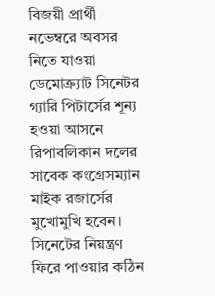বিজয়ী প্রার্থী নভেম্বরে অবসর নিতে যাওয়া ডেমোক্র্যাট সিনেটর গ্যারি পিটার্সের শূন্য হওয়া আসনে রিপাবলিকান দলের সাবেক কংগ্রেসম্যান মাইক রজার্সের মুখোমুখি হবেন। সিনেটের নিয়ন্ত্রণ ফিরে পাওয়ার কঠিন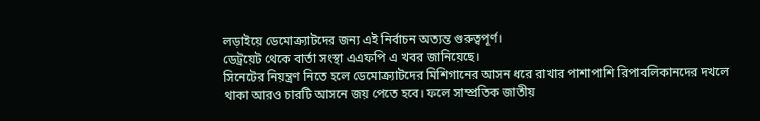লড়াইয়ে ডেমোক্র্যাটদের জন্য এই নির্বাচন অত্যন্ত গুরুত্বপূর্ণ।
ডেট্রয়েট থেকে বার্তা সংস্থা এএফপি এ খবর জানিয়েছে।
সিনেটের নিয়ন্ত্রণ নিতে হলে ডেমোক্র্যাটদের মিশিগানের আসন ধরে রাখার পাশাপাশি রিপাবলিকানদের দখলে থাকা আরও চারটি আসনে জয় পেতে হবে। ফলে সাম্প্রতিক জাতীয়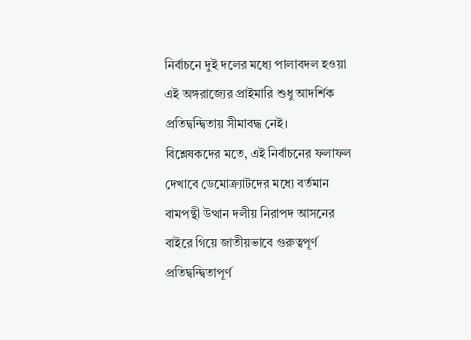নির্বাচনে দুই দলের মধ্যে পালাবদল হওয়া এই অঙ্গরাজ্যের প্রাইমারি শুধু আদর্শিক প্রতিদ্বন্দ্বিতায় সীমাবদ্ধ নেই।
বিশ্লেষকদের মতে, এই নির্বাচনের ফলাফল দেখাবে ডেমোক্র্যাটদের মধ্যে বর্তমান বামপন্থী উত্থান দলীয় নিরাপদ আসনের বাইরে গিয়ে জাতীয়ভাবে গুরুত্বপূর্ণ প্রতিদ্বন্দ্বিতাপূর্ণ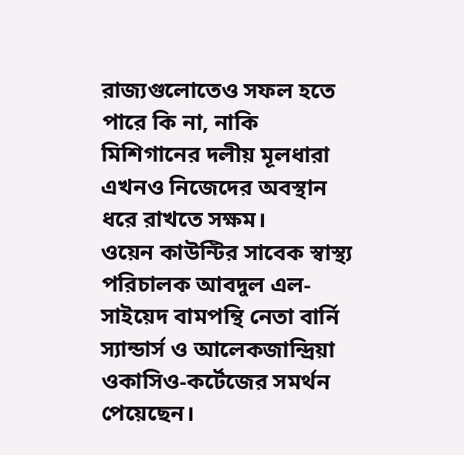রাজ্যগুলোতেও সফল হতে পারে কি না, নাকি মিশিগানের দলীয় মূলধারা এখনও নিজেদের অবস্থান ধরে রাখতে সক্ষম।
ওয়েন কাউন্টির সাবেক স্বাস্থ্য পরিচালক আবদুল এল-সাইয়েদ বামপন্থি নেতা বার্নি স্যান্ডার্স ও আলেকজান্দ্রিয়া ওকাসিও-কর্টেজের সমর্থন পেয়েছেন।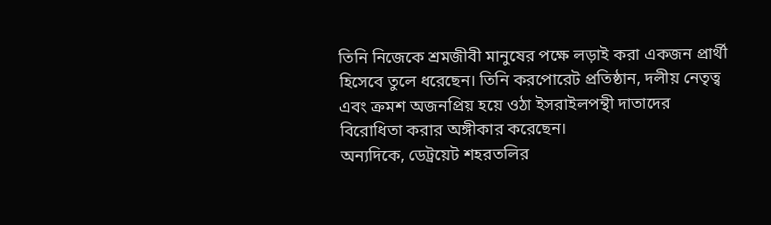তিনি নিজেকে শ্রমজীবী মানুষের পক্ষে লড়াই করা একজন প্রার্থী হিসেবে তুলে ধরেছেন। তিনি করপোরেট প্রতিষ্ঠান, দলীয় নেতৃত্ব এবং ক্রমশ অজনপ্রিয় হয়ে ওঠা ইসরাইলপন্থী দাতাদের বিরোধিতা করার অঙ্গীকার করেছেন।
অন্যদিকে, ডেট্রয়েট শহরতলির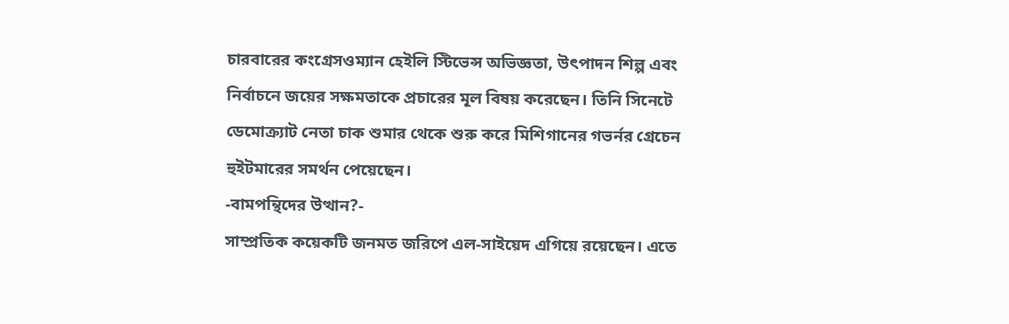চারবারের কংগ্রেসওম্যান হেইলি স্টিভেন্স অভিজ্ঞতা, উৎপাদন শিল্প এবং নির্বাচনে জয়ের সক্ষমতাকে প্রচারের মূল বিষয় করেছেন। তিনি সিনেটে ডেমোক্র্যাট নেতা চাক শুমার থেকে শুরু করে মিশিগানের গভর্নর গ্রেচেন হুইটমারের সমর্থন পেয়েছেন।
-বামপন্থিদের উত্থান?-
সাম্প্রতিক কয়েকটি জনমত জরিপে এল-সাইয়েদ এগিয়ে রয়েছেন। এতে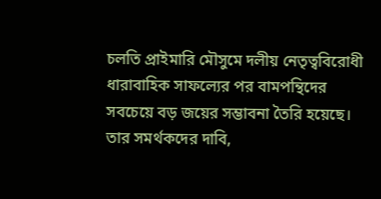চলতি প্রাইমারি মৌসুমে দলীয় নেতৃত্ববিরোধী ধারাবাহিক সাফল্যের পর বামপন্থিদের সবচেয়ে বড় জয়ের সম্ভাবনা তৈরি হয়েছে।
তার সমর্থকদের দাবি,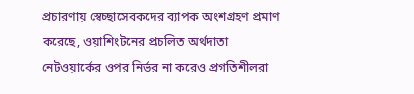প্রচারণায় স্বেচ্ছাসেবকদের ব্যাপক অংশগ্রহণ প্রমাণ করেছে, ওয়াশিংটনের প্রচলিত অর্থদাতা নেটওয়ার্কের ওপর নির্ভর না করেও প্রগতিশীলরা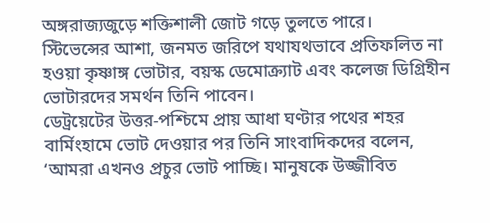অঙ্গরাজ্যজুড়ে শক্তিশালী জোট গড়ে তুলতে পারে।
স্টিভেন্সের আশা, জনমত জরিপে যথাযথভাবে প্রতিফলিত না হওয়া কৃষ্ণাঙ্গ ভোটার, বয়স্ক ডেমোক্র্যাট এবং কলেজ ডিগ্রিহীন ভোটারদের সমর্থন তিনি পাবেন।
ডেট্রয়েটের উত্তর-পশ্চিমে প্রায় আধা ঘণ্টার পথের শহর বার্মিংহামে ভোট দেওয়ার পর তিনি সাংবাদিকদের বলেন, ‘আমরা এখনও প্রচুর ভোট পাচ্ছি। মানুষকে উজ্জীবিত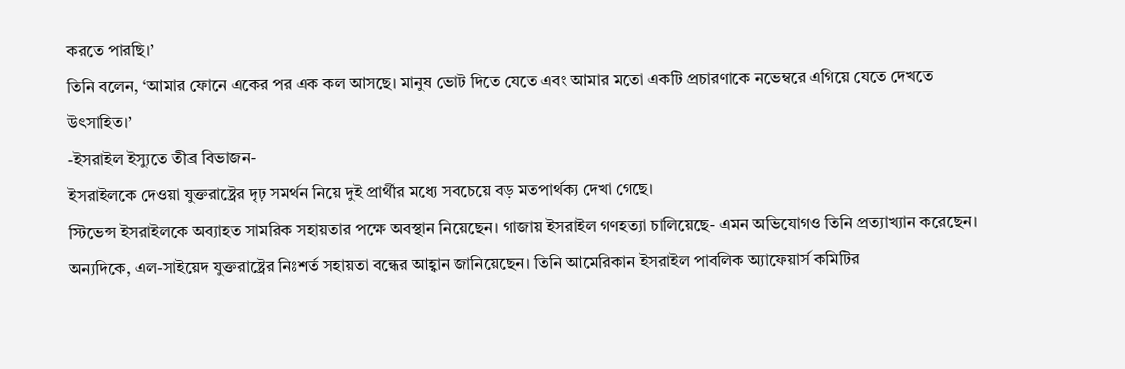করতে পারছি।’
তিনি বলেন, ‘আমার ফোনে একের পর এক কল আসছে। মানুষ ভোট দিতে যেতে এবং আমার মতো একটি প্রচারণাকে নভেম্বরে এগিয়ে যেতে দেখতে উৎসাহিত।’
-ইসরাইল ইস্যুতে তীব্র বিভাজন-
ইসরাইলকে দেওয়া যুক্তরাষ্ট্রের দৃঢ় সমর্থন নিয়ে দুই প্রার্থীর মধ্যে সবচেয়ে বড় মতপার্থক্য দেখা গেছে।
স্টিভেন্স ইসরাইলকে অব্যাহত সামরিক সহায়তার পক্ষে অবস্থান নিয়েছেন। গাজায় ইসরাইল গণহত্যা চালিয়েছে- এমন অভিযোগও তিনি প্রত্যাখ্যান করেছেন।
অন্যদিকে, এল-সাইয়েদ যুক্তরাষ্ট্রের নিঃশর্ত সহায়তা বন্ধের আহ্বান জানিয়েছেন। তিনি আমেরিকান ইসরাইল পাবলিক অ্যাফেয়ার্স কমিটির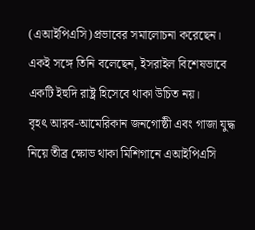(এআইপিএসি)প্রভাবের সমালোচনা করেছেন। একই সঙ্গে তিনি বলেছেন, ইসরাইল বিশেষভাবে একটি ইহুদি রাষ্ট্র হিসেবে থাকা উচিত নয়।
বৃহৎ আরব-আমেরিকান জনগোষ্ঠী এবং গাজা যুদ্ধ নিয়ে তীব্র ক্ষোভ থাকা মিশিগানে এআইপিএসি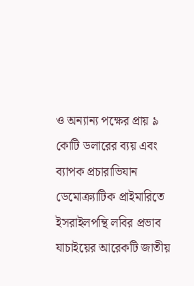ও অন্যান্য পক্ষের প্রায় ৯ কোটি ডলারের ব্যয় এবং ব্যাপক প্রচারাভিযান ডেমোক্র্যাটিক প্রাইমারিতে ইসরাইলপন্থি লবির প্রভাব যাচাইয়ের আরেকটি জাতীয়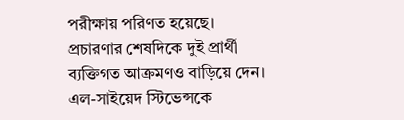পরীক্ষায় পরিণত হয়েছে।
প্রচারণার শেষদিকে দুই প্রার্থী ব্যক্তিগত আক্রমণও বাড়িয়ে দেন। এল-সাইয়েদ স্টিভেন্সকে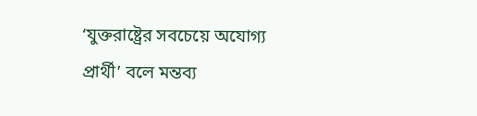‘যুক্তরাষ্ট্রের সবচেয়ে অযোগ্য প্রার্থী’ বলে মন্তব্য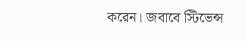করেন। জবাবে স্টিভেন্স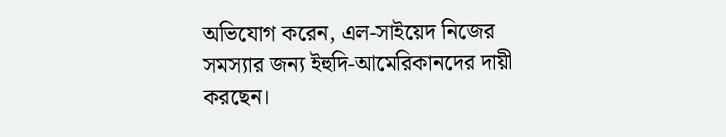অভিযোগ করেন, এল-সাইয়েদ নিজের সমস্যার জন্য ইহুদি-আমেরিকানদের দায়ী করছেন।